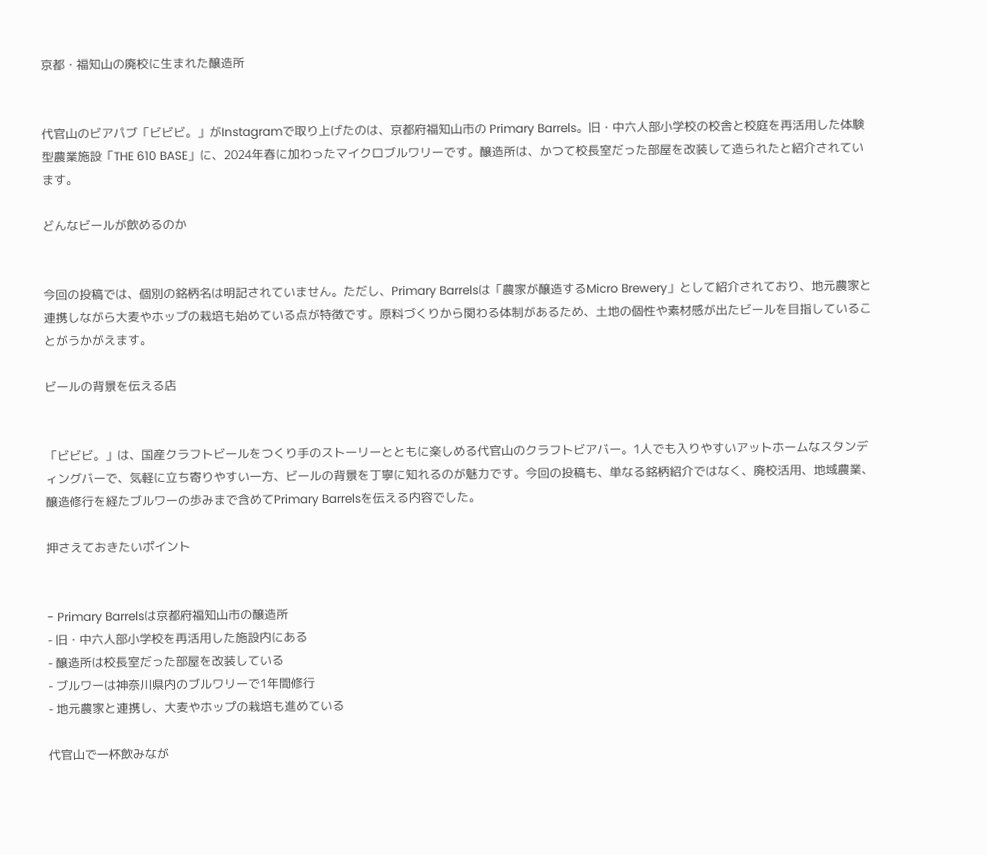京都・福知山の廃校に生まれた醸造所


代官山のビアパブ「ビビビ。」がInstagramで取り上げたのは、京都府福知山市の Primary Barrels。旧・中六人部小学校の校舎と校庭を再活用した体験型農業施設「THE 610 BASE」に、2024年春に加わったマイクロブルワリーです。醸造所は、かつて校長室だった部屋を改装して造られたと紹介されています。

どんなビールが飲めるのか


今回の投稿では、個別の銘柄名は明記されていません。ただし、Primary Barrelsは「農家が醸造するMicro Brewery」として紹介されており、地元農家と連携しながら大麦やホップの栽培も始めている点が特徴です。原料づくりから関わる体制があるため、土地の個性や素材感が出たビールを目指していることがうかがえます。

ビールの背景を伝える店


「ビビビ。」は、国産クラフトビールをつくり手のストーリーとともに楽しめる代官山のクラフトビアバー。1人でも入りやすいアットホームなスタンディングバーで、気軽に立ち寄りやすい一方、ビールの背景を丁寧に知れるのが魅力です。今回の投稿も、単なる銘柄紹介ではなく、廃校活用、地域農業、醸造修行を経たブルワーの歩みまで含めてPrimary Barrelsを伝える内容でした。

押さえておきたいポイント


- Primary Barrelsは京都府福知山市の醸造所
- 旧・中六人部小学校を再活用した施設内にある
- 醸造所は校長室だった部屋を改装している
- ブルワーは神奈川県内のブルワリーで1年間修行
- 地元農家と連携し、大麦やホップの栽培も進めている

代官山で一杯飲みなが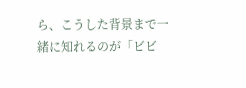ら、こうした背景まで一緒に知れるのが「ビビ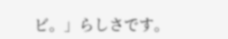ビ。」らしさです。